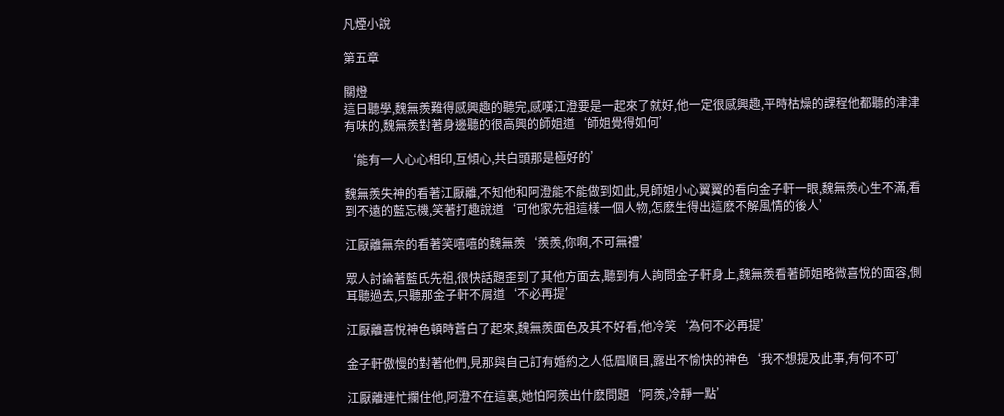凡煙小說

第五章

關燈
這日聽學,魏無羨難得感興趣的聽完,感嘆江澄要是一起來了就好,他一定很感興趣,平時枯燥的課程他都聽的津津有味的,魏無羨對著身邊聽的很高興的師姐道‘師姐覺得如何’

‘能有一人心心相印,互傾心,共白頭那是極好的’

魏無羨失神的看著江厭離,不知他和阿澄能不能做到如此,見師姐小心翼翼的看向金子軒一眼,魏無羨心生不滿,看到不遠的藍忘機,笑著打趣說道‘可他家先祖這樣一個人物,怎麽生得出這麽不解風情的後人’

江厭離無奈的看著笑嘻嘻的魏無羨‘羨羨,你啊,不可無禮’

眾人討論著藍氏先祖,很快話題歪到了其他方面去,聽到有人詢問金子軒身上,魏無羨看著師姐略微喜悅的面容,側耳聽過去,只聽那金子軒不屑道‘不必再提’

江厭離喜悅神色頓時蒼白了起來,魏無羨面色及其不好看,他冷笑‘為何不必再提’

金子軒傲慢的對著他們,見那與自己訂有婚約之人低眉順目,露出不愉快的神色‘我不想提及此事,有何不可’

江厭離連忙攔住他,阿澄不在這裏,她怕阿羨出什麽問題‘阿羨,冷靜一點’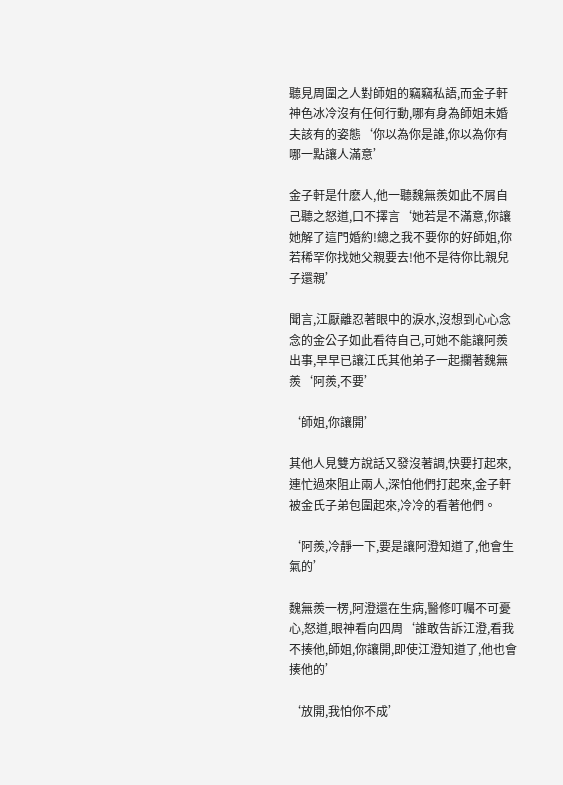聽見周圍之人對師姐的竊竊私語,而金子軒神色冰冷沒有任何行動,哪有身為師姐未婚夫該有的姿態‘你以為你是誰,你以為你有哪一點讓人滿意’

金子軒是什麽人,他一聽魏無羨如此不屑自己聽之怒道,口不擇言‘她若是不滿意,你讓她解了這門婚約!總之我不要你的好師姐,你若稀罕你找她父親要去!他不是待你比親兒子還親’

聞言,江厭離忍著眼中的淚水,沒想到心心念念的金公子如此看待自己,可她不能讓阿羨出事,早早已讓江氏其他弟子一起攔著魏無羨‘阿羨,不要’

‘師姐,你讓開’

其他人見雙方說話又發沒著調,快要打起來,連忙過來阻止兩人,深怕他們打起來,金子軒被金氏子弟包圍起來,冷冷的看著他們。

‘阿羨,冷靜一下,要是讓阿澄知道了,他會生氣的’

魏無羨一楞,阿澄還在生病,醫修叮囑不可憂心,怒道,眼神看向四周‘誰敢告訴江澄,看我不揍他,師姐,你讓開,即使江澄知道了,他也會揍他的’

‘放開,我怕你不成’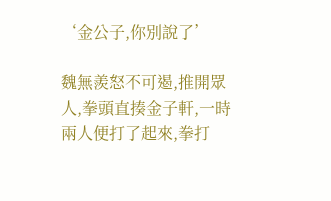‘金公子,你別說了’

魏無羨怒不可遏,推開眾人,拳頭直揍金子軒,一時兩人便打了起來,拳打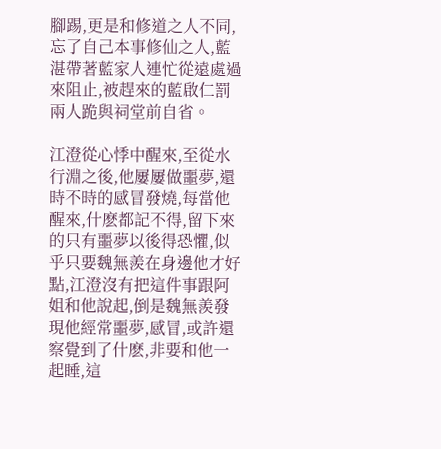腳踢,更是和修道之人不同,忘了自己本事修仙之人,藍湛帶著藍家人連忙從遠處過來阻止,被趕來的藍啟仁罰兩人跪與祠堂前自省。

江澄從心悸中醒來,至從水行淵之後,他屢屢做噩夢,還時不時的感冒發燒,每當他醒來,什麽都記不得,留下來的只有噩夢以後得恐懼,似乎只要魏無羨在身邊他才好點,江澄沒有把這件事跟阿姐和他說起,倒是魏無羨發現他經常噩夢,感冒,或許還察覺到了什麽,非要和他一起睡,這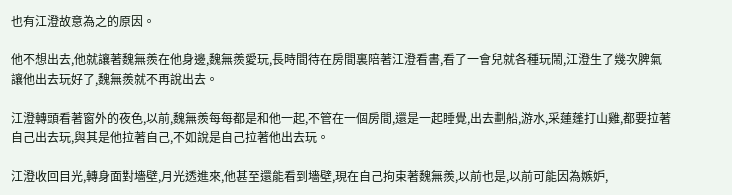也有江澄故意為之的原因。

他不想出去,他就讓著魏無羨在他身邊,魏無羨愛玩,長時間待在房間裏陪著江澄看書,看了一會兒就各種玩鬧,江澄生了幾次脾氣讓他出去玩好了,魏無羨就不再說出去。

江澄轉頭看著窗外的夜色,以前,魏無羨每每都是和他一起,不管在一個房間,還是一起睡覺,出去劃船,游水,采蓮蓬打山雞,都要拉著自己出去玩,與其是他拉著自己,不如說是自己拉著他出去玩。

江澄收回目光,轉身面對墻壁,月光透進來,他甚至還能看到墻壁,現在自己拘束著魏無羨,以前也是,以前可能因為嫉妒,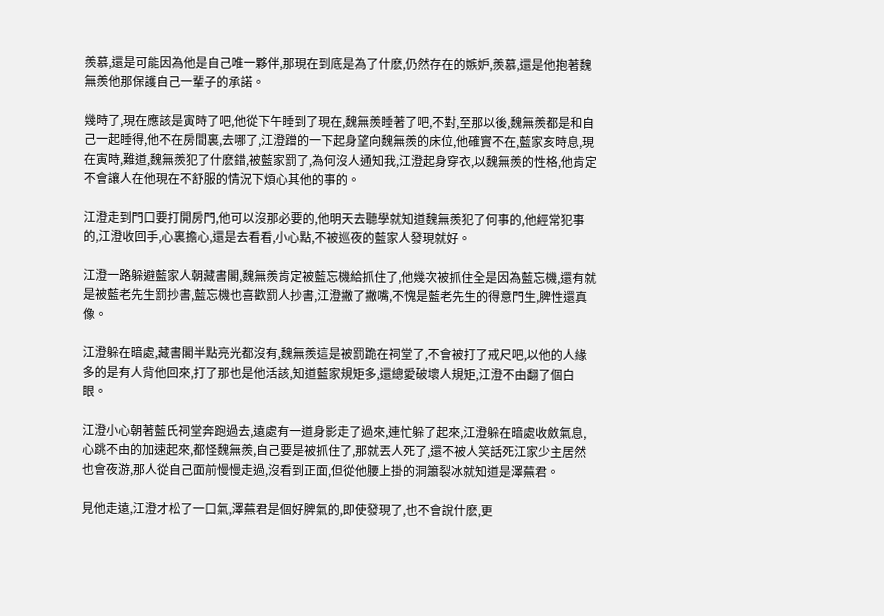羨慕,還是可能因為他是自己唯一夥伴,那現在到底是為了什麽,仍然存在的嫉妒,羨慕,還是他抱著魏無羨他那保護自己一輩子的承諾。

幾時了,現在應該是寅時了吧,他從下午睡到了現在,魏無羨睡著了吧,不對,至那以後,魏無羨都是和自己一起睡得,他不在房間裏,去哪了,江澄蹭的一下起身望向魏無羨的床位,他確實不在,藍家亥時息,現在寅時,難道,魏無羨犯了什麽錯,被藍家罰了,為何沒人通知我,江澄起身穿衣,以魏無羨的性格,他肯定不會讓人在他現在不舒服的情況下煩心其他的事的。

江澄走到門口要打開房門,他可以沒那必要的,他明天去聽學就知道魏無羨犯了何事的,他經常犯事的,江澄收回手,心裏擔心,還是去看看,小心點,不被巡夜的藍家人發現就好。

江澄一路躲避藍家人朝藏書閣,魏無羨肯定被藍忘機給抓住了,他幾次被抓住全是因為藍忘機,還有就是被藍老先生罰抄書,藍忘機也喜歡罰人抄書,江澄撇了撇嘴,不愧是藍老先生的得意門生,脾性還真像。

江澄躲在暗處,藏書閣半點亮光都沒有,魏無羨這是被罰跪在祠堂了,不會被打了戒尺吧,以他的人緣多的是有人背他回來,打了那也是他活該,知道藍家規矩多,還總愛破壞人規矩,江澄不由翻了個白眼。

江澄小心朝著藍氏祠堂奔跑過去,遠處有一道身影走了過來,連忙躲了起來,江澄躲在暗處收斂氣息,心跳不由的加速起來,都怪魏無羨,自己要是被抓住了,那就丟人死了,還不被人笑話死江家少主居然也會夜游,那人從自己面前慢慢走過,沒看到正面,但從他腰上掛的洞簫裂冰就知道是澤蕪君。

見他走遠,江澄才松了一口氣,澤蕪君是個好脾氣的,即使發現了,也不會說什麽,更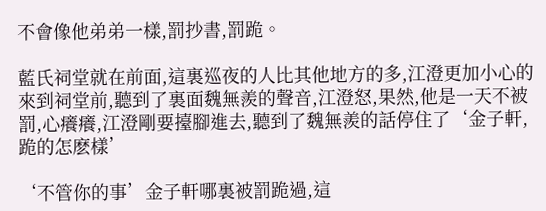不會像他弟弟一樣,罰抄書,罰跪。

藍氏祠堂就在前面,這裏巡夜的人比其他地方的多,江澄更加小心的來到祠堂前,聽到了裏面魏無羨的聲音,江澄怒,果然,他是一天不被罰,心癢癢,江澄剛要擡腳進去,聽到了魏無羨的話停住了‘金子軒,跪的怎麽樣’

‘不管你的事’金子軒哪裏被罰跪過,這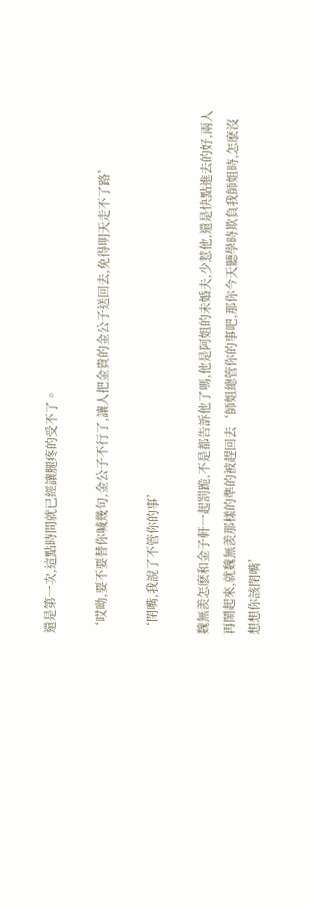還是第一次,這點時間就已經讓腿疼的受不了。

‘哎呦,要不要替你喊幾句,金公子不行了,讓人把金貴的金公子送回去,免得明天走不了路’

‘閉嘴,我說了不管你的事’

魏無羨怎麽和金子軒一起罰跪,不是都告訴他了嗎,他是阿姐的未婚夫,少惹他,還是快點進去的好,兩人再鬧起來,就魏無羨那樣的準的被趕回去‘師姐總管你的事吧,那你今天聽學時欺負我師姐時,怎麽沒想想你該閉嘴’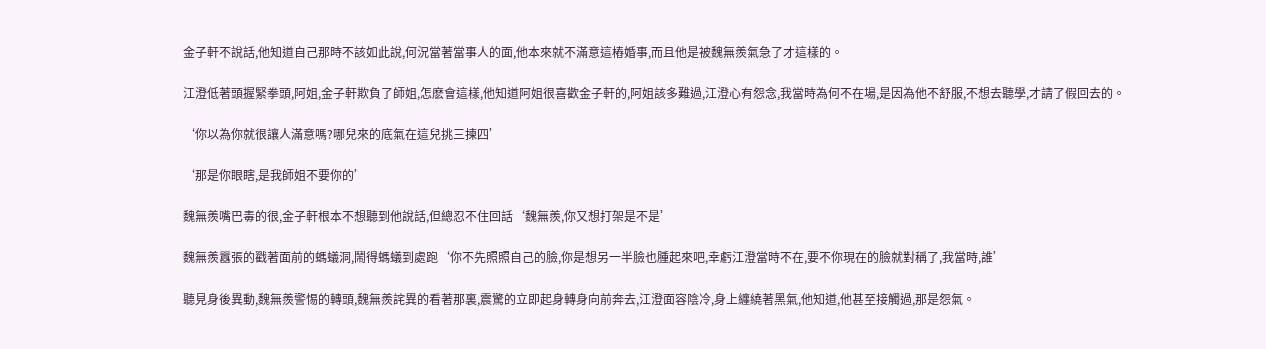金子軒不說話,他知道自己那時不該如此說,何況當著當事人的面,他本來就不滿意這樁婚事,而且他是被魏無羨氣急了才這樣的。

江澄低著頭握緊拳頭,阿姐,金子軒欺負了師姐,怎麽會這樣,他知道阿姐很喜歡金子軒的,阿姐該多難過,江澄心有怨念,我當時為何不在場,是因為他不舒服,不想去聽學,才請了假回去的。

‘你以為你就很讓人滿意嗎?哪兒來的底氣在這兒挑三揀四’

‘那是你眼瞎,是我師姐不要你的’

魏無羨嘴巴毒的很,金子軒根本不想聽到他說話,但總忍不住回話‘魏無羨,你又想打架是不是’

魏無羨囂張的戳著面前的螞蟻洞,鬧得螞蟻到處跑‘你不先照照自己的臉,你是想另一半臉也腫起來吧,幸虧江澄當時不在,要不你現在的臉就對稱了,我當時,誰’

聽見身後異動,魏無羨警惕的轉頭,魏無羨詫異的看著那裏,震驚的立即起身轉身向前奔去,江澄面容陰冷,身上纏繞著黑氣,他知道,他甚至接觸過,那是怨氣。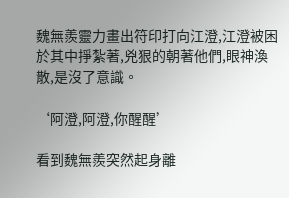魏無羨靈力畫出符印打向江澄,江澄被困於其中掙紮著,兇狠的朝著他們,眼神渙散,是沒了意識。

‘阿澄,阿澄,你醒醒’

看到魏無羨突然起身離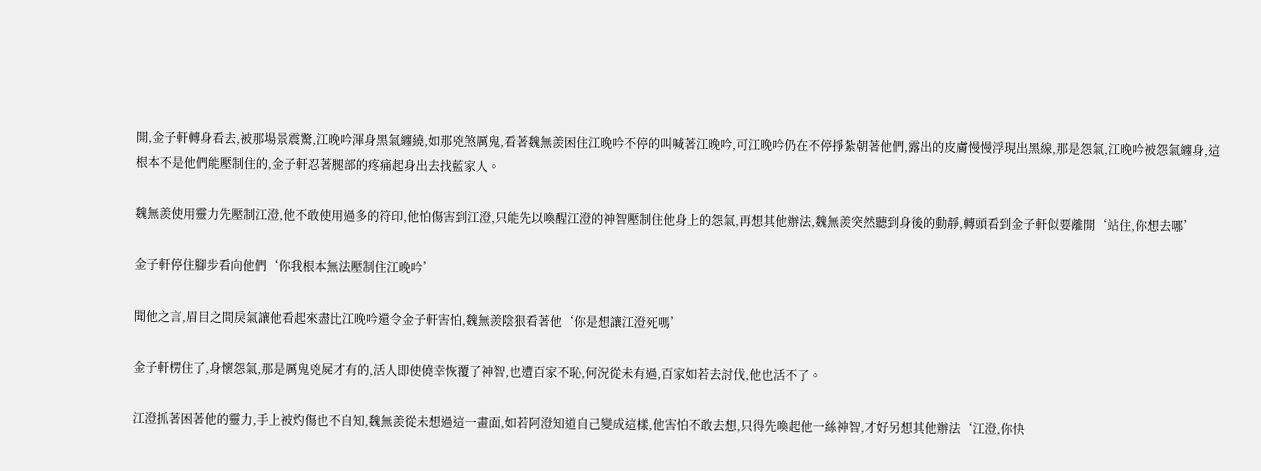開,金子軒轉身看去,被那場景震驚,江晚吟渾身黑氣纏繞,如那兇煞厲鬼,看著魏無羨困住江晚吟不停的叫喊著江晚吟,可江晚吟仍在不停掙紮朝著他們,露出的皮膚慢慢浮現出黑線,那是怨氣,江晚吟被怨氣纏身,這根本不是他們能壓制住的,金子軒忍著腿部的疼痛起身出去找藍家人。

魏無羨使用靈力先壓制江澄,他不敢使用過多的符印,他怕傷害到江澄,只能先以喚醒江澄的神智壓制住他身上的怨氣,再想其他辦法,魏無羨突然聽到身後的動靜,轉頭看到金子軒似要離開‘站住,你想去哪’

金子軒停住腳步看向他們‘你我根本無法壓制住江晚吟’

聞他之言,眉目之間戾氣讓他看起來盡比江晚吟還令金子軒害怕,魏無羨陰狠看著他‘你是想讓江澄死嗎’

金子軒楞住了,身懷怨氣,那是厲鬼兇屍才有的,活人即使僥幸恢覆了神智,也遭百家不恥,何況從未有過,百家如若去討伐,他也活不了。

江澄抓著困著他的靈力,手上被灼傷也不自知,魏無羨從未想過這一畫面,如若阿澄知道自己變成這樣,他害怕不敢去想,只得先喚起他一絲神智,才好另想其他辦法‘江澄,你快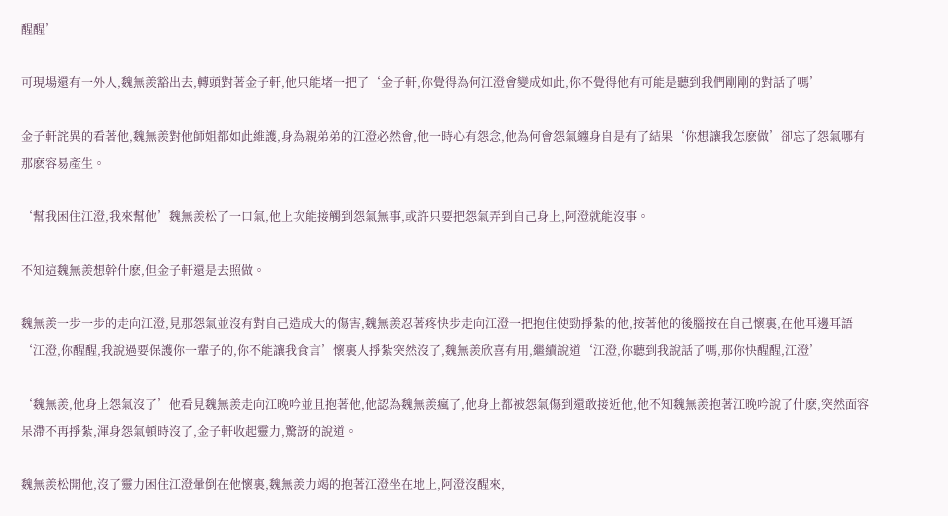醒醒’

可現場還有一外人,魏無羨豁出去,轉頭對著金子軒,他只能堵一把了‘金子軒,你覺得為何江澄會變成如此,你不覺得他有可能是聽到我們剛剛的對話了嗎’

金子軒詫異的看著他,魏無羨對他師姐都如此維護,身為親弟弟的江澄必然會,他一時心有怨念,他為何會怨氣纏身自是有了結果‘你想讓我怎麽做’卻忘了怨氣哪有那麽容易產生。

‘幫我困住江澄,我來幫他’魏無羨松了一口氣,他上次能接觸到怨氣無事,或許只要把怨氣弄到自己身上,阿澄就能沒事。

不知這魏無羨想幹什麽,但金子軒還是去照做。

魏無羨一步一步的走向江澄,見那怨氣並沒有對自己造成大的傷害,魏無羨忍著疼快步走向江澄一把抱住使勁掙紮的他,按著他的後腦按在自己懷裏,在他耳邊耳語‘江澄,你醒醒,我說過要保護你一輩子的,你不能讓我食言’懷裏人掙紮突然沒了,魏無羨欣喜有用,繼續說道‘江澄,你聽到我說話了嗎,那你快醒醒,江澄’

‘魏無羨,他身上怨氣沒了’他看見魏無羨走向江晚吟並且抱著他,他認為魏無羨瘋了,他身上都被怨氣傷到還敢接近他,他不知魏無羨抱著江晚吟說了什麽,突然面容呆滯不再掙紮,渾身怨氣頓時沒了,金子軒收起靈力,驚訝的說道。

魏無羨松開他,沒了靈力困住江澄暈倒在他懷裏,魏無羨力竭的抱著江澄坐在地上,阿澄沒醒來,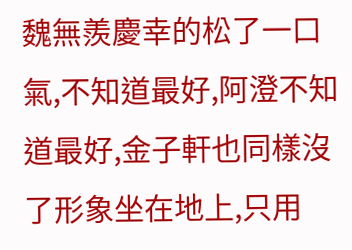魏無羨慶幸的松了一口氣,不知道最好,阿澄不知道最好,金子軒也同樣沒了形象坐在地上,只用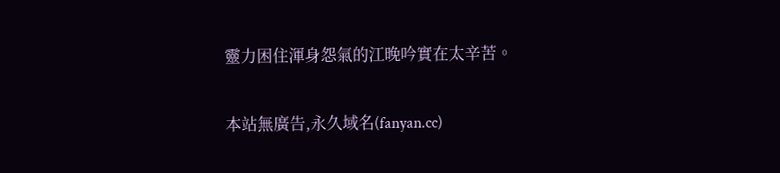靈力困住渾身怨氣的江晚吟實在太辛苦。

本站無廣告,永久域名(fanyan.cc)